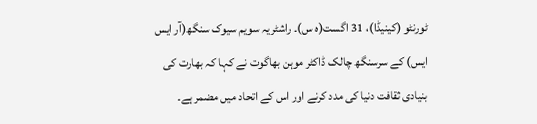ٹورنٹو (کینیڈا)، 31 اگست(ہ س)۔ راشٹریہ سویم سیوک سنگھ(آر ایس ایس) کے سرسنگھ چالک ڈاکٹر موہن بھاگوت نے کہا کہ بھارت کی بنیادی ثقافت دنیا کی مدد کرنے اور اس کے اتحاد میں مضمر ہے۔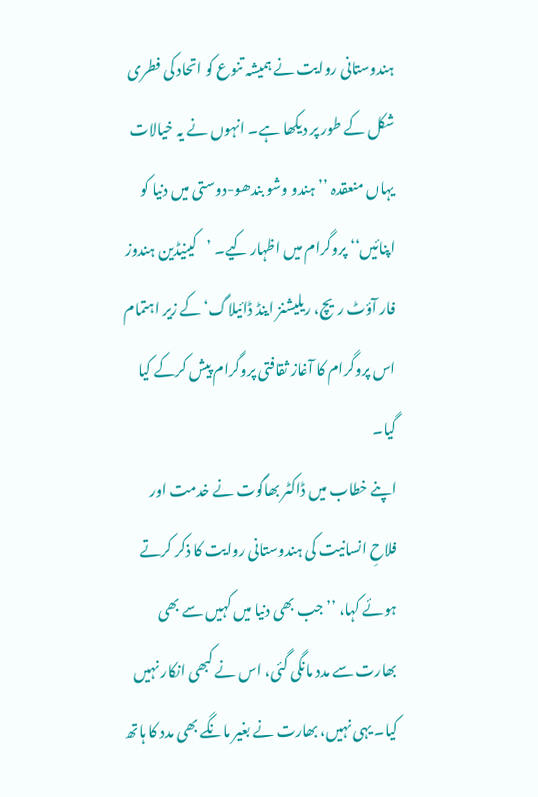ہندوستانی روایت نے ہمیشہ تنوع کو اتحاد کی فطری شکل کے طور پر دیکھا ہے۔ انہوں نے یہ خیالات یہاں منعقدہ ’’ہندو وشو بندھو-دوستی میں دنیا کو اپنائیں‘‘ پروگرام میں اظہار کیے۔ ’کینیڈین ہندوز فار آؤٹ ریچ، ریلیشنز اینڈ ڈائیلاگ‘ کے زیر اہتمام اس پروگرام کا آغاز ثقافتی پروگرام پیش کرکے کیا گیا۔
اپنے خطاب میں ڈاکٹر بھاگوت نے خدمت اور فلاحِ انسانیت کی ہندوستانی روایت کا ذکر کرتے ہوئے کہا، ’’جب بھی دنیا میں کہیں سے بھی بھارت سے مدد مانگی گئی، اس نے کبھی انکار نہیں کیا۔ یہی نہیں، بھارت نے بغیر مانگے بھی مدد کا ہاتھ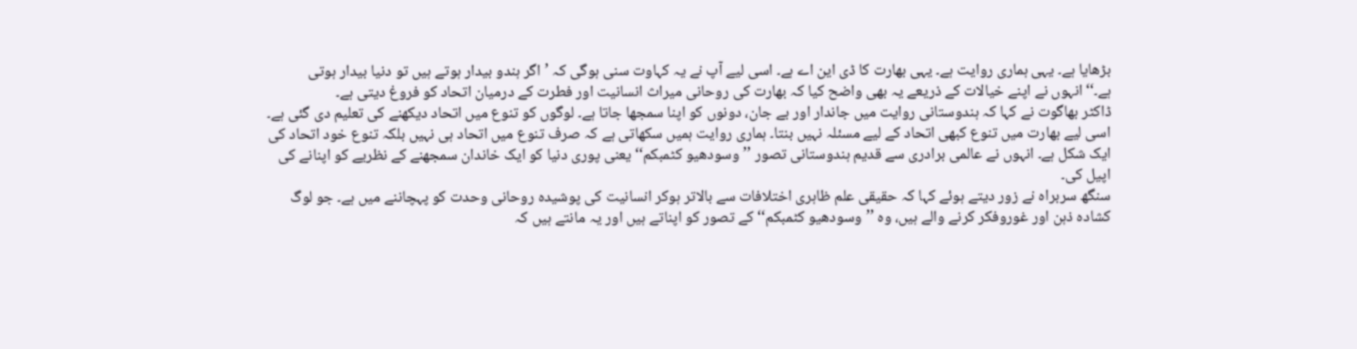بڑھایا ہے۔ یہی ہماری روایت ہے۔ یہی بھارت کا ڈی این اے ہے۔ اسی لیے آپ نے یہ کہاوت سنی ہوگی کہ ’اگر ہندو بیدار ہوتے ہیں تو دنیا بیدار ہوتی ہے۔‘‘انہوں نے اپنے خیالات کے ذریعے یہ بھی واضح کیا کہ بھارت کی روحانی میراث انسانیت اور فطرت کے درمیان اتحاد کو فروغ دیتی ہے۔
ڈاکٹر بھاگوت نے کہا کہ ہندوستانی روایت میں جاندار اور بے جان، دونوں کو اپنا سمجھا جاتا ہے۔ لوگوں کو تنوع میں اتحاد دیکھنے کی تعلیم دی گئی ہے۔ اسی لیے بھارت میں تنوع کبھی اتحاد کے لیے مسئلہ نہیں بنتا۔ ہماری روایت ہمیں سکھاتی ہے کہ صرف تنوع میں اتحاد ہی نہیں بلکہ تنوع خود اتحاد کی ایک شکل ہے۔ انہوں نے عالمی برادری سے قدیم ہندوستانی تصور ’’وسودھیو کٹمبکم‘‘ یعنی پوری دنیا کو ایک خاندان سمجھنے کے نظریے کو اپنانے کی اپیل کی۔
سنگھ سربراہ نے زور دیتے ہوئے کہا کہ حقیقی علم ظاہری اختلافات سے بالاتر ہوکر انسانیت کی پوشیدہ روحانی وحدت کو پہچاننے میں ہے۔ جو لوگ کشادہ ذہن اور غوروفکر کرنے والے ہیں، وہ ’’وسودھیو کٹمبکم‘‘ کے تصور کو اپناتے ہیں اور یہ مانتے ہیں کہ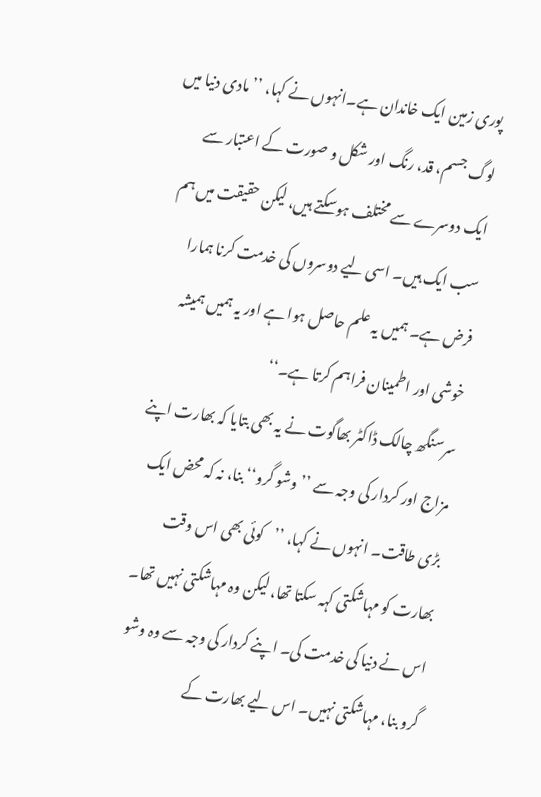پوری زمین ایک خاندان ہے۔انہوں نے کہا، ’’مادی دنیا میں لوگ جسم، قد، رنگ اور شکل و صورت کے اعتبار سے ایک دوسرے سے مختلف ہوسکتے ہیں، لیکن حقیقت میں ہم سب ایک ہیں۔ اسی لیے دوسروں کی خدمت کرنا ہمارا فرض ہے۔ ہمیں یہ علم حاصل ہوا ہے اور یہ ہمیں ہمیشہ خوشی اور اطمینان فراہم کرتا ہے۔‘‘
سرسنگھ چالک ڈاکٹر بھاگوت نے یہ بھی بتایا کہ بھارت اپنے مزاج اور کردار کی وجہ سے ’’وشو گرو‘‘ بنا، نہ کہ محض ایک بڑی طاقت۔ انہوں نے کہا، ’’کوئی بھی اس وقت بھارت کو مہاشکتی کہہ سکتا تھا، لیکن وہ مہاشکتی نہیں تھا۔ اس نے دنیا کی خدمت کی۔ اپنے کردار کی وجہ سے وہ وشو گرو بنا، مہاشکتی نہیں۔ اس لیے بھارت کے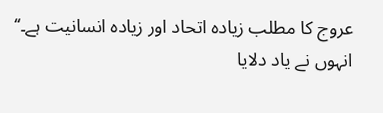عروج کا مطلب زیادہ اتحاد اور زیادہ انسانیت ہے۔‘‘
انہوں نے یاد دلایا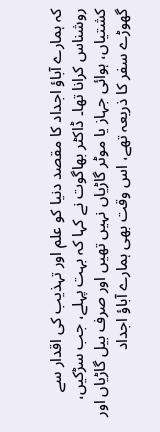کہ ہمارے آباؤ اجداد کا مقصد دنیا کو علم اور تہذیب کی اقدار سے روشناس کرانا تھا۔ ڈاکٹر بھاگوت نے کہا کہ بہت پہلے، جب سڑکیں، کشتیاں، ہوائی جہاز یا موٹر گاڑیاں نہیں تھیں اور صرف بیل گاڑیاں اور گھوڑے سفر کا ذریعہ تھے، اس وقت بھی ہمارے آباؤ اجداد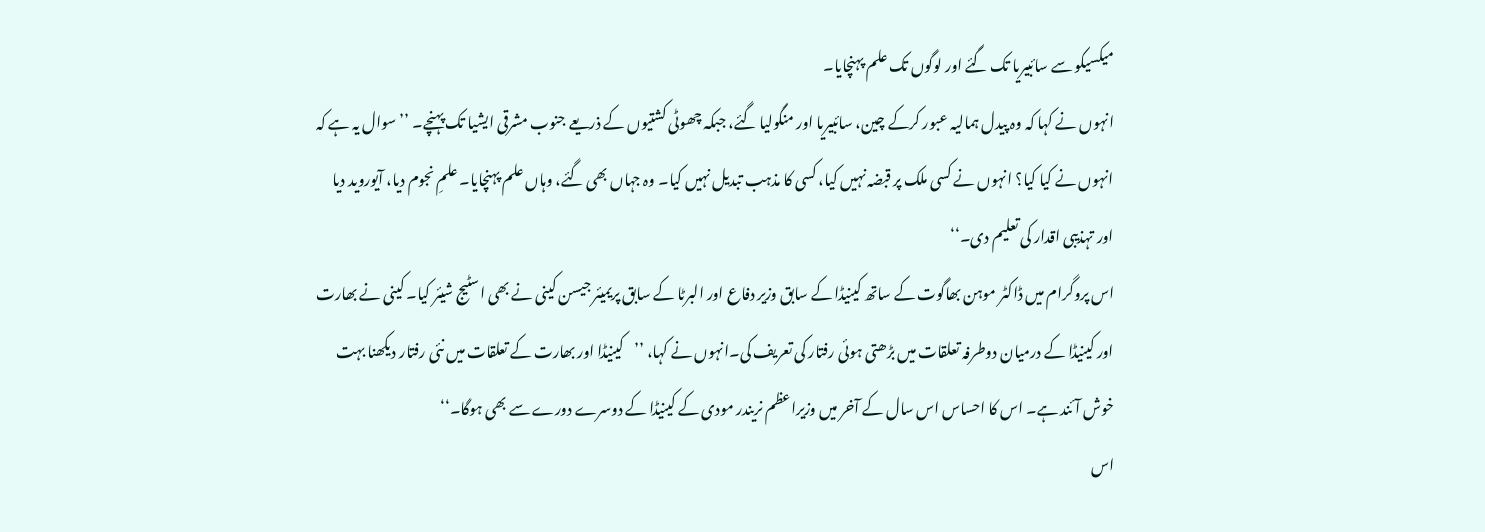میکسیکو سے سائبیریا تک گئے اور لوگوں تک علم پہنچایا۔
انہوں نے کہا کہ وہ پیدل ہمالیہ عبور کرکے چین، سائبیریا اور منگولیا گئے، جبکہ چھوٹی کشتیوں کے ذریعے جنوب مشرقی ایشیا تک پہنچے۔ ’’سوال یہ ہے کہ انہوں نے کیا کیا؟ انہوں نے کسی ملک پر قبضہ نہیں کیا، کسی کا مذہب تبدیل نہیں کیا۔ وہ جہاں بھی گئے، وہاں علم پہنچایا۔ علمِ نجوم دیا، آیوروید دیا اور تہذیبی اقدار کی تعلیم دی۔‘‘
اس پروگرام میں ڈاکٹر موہن بھاگوت کے ساتھ کینیڈا کے سابق وزیر دفاع اور البرٹا کے سابق پریمیئر جیسن کینی نے بھی اسٹیج شیئر کیا۔ کینی نے بھارت اور کینیڈا کے درمیان دوطرفہ تعلقات میں بڑھتی ہوئی رفتار کی تعریف کی۔انہوں نے کہا، ’’کینیڈا اور بھارت کے تعلقات میں نئی رفتار دیکھنا بہت خوش آئند ہے۔ اس کا احساس اس سال کے آخر میں وزیراعظم نریندر مودی کے کینیڈا کے دوسرے دورے سے بھی ہوگا۔‘‘
اس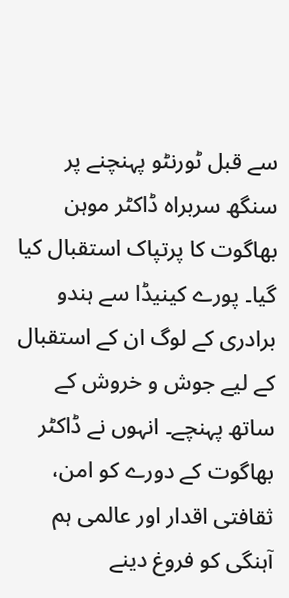سے قبل ٹورنٹو پہنچنے پر سنگھ سربراہ ڈاکٹر موہن بھاگوت کا پرتپاک استقبال کیا گیا۔ پورے کینیڈا سے ہندو برادری کے لوگ ان کے استقبال کے لیے جوش و خروش کے ساتھ پہنچے۔ انہوں نے ڈاکٹر بھاگوت کے دورے کو امن، ثقافتی اقدار اور عالمی ہم آہنگی کو فروغ دینے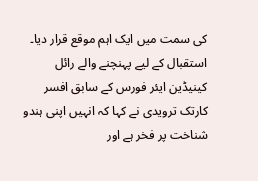کی سمت میں ایک اہم موقع قرار دیا۔
استقبال کے لیے پہنچنے والے رائل کینیڈین ایئر فورس کے سابق افسر کارتک ترویدی نے کہا کہ انہیں اپنی ہندو شناخت پر فخر ہے اور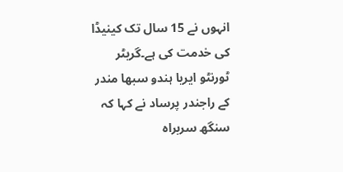انہوں نے 15 سال تک کینیڈا کی خدمت کی ہے۔گریٹر ٹورنٹو ایریا ہندو سبھا مندر کے راجندر پرساد نے کہا کہ سنگھ سربراہ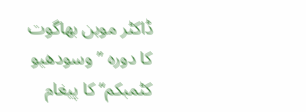ڈاکٹر موہن بھاگوت کا دورہ ’’وسودھیو کٹمبکم‘‘ کا پیغام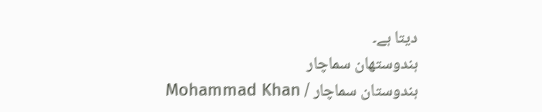دیتا ہے۔
ہندوستھان سماچار
ہندوستان سماچار / Mohammad Khan